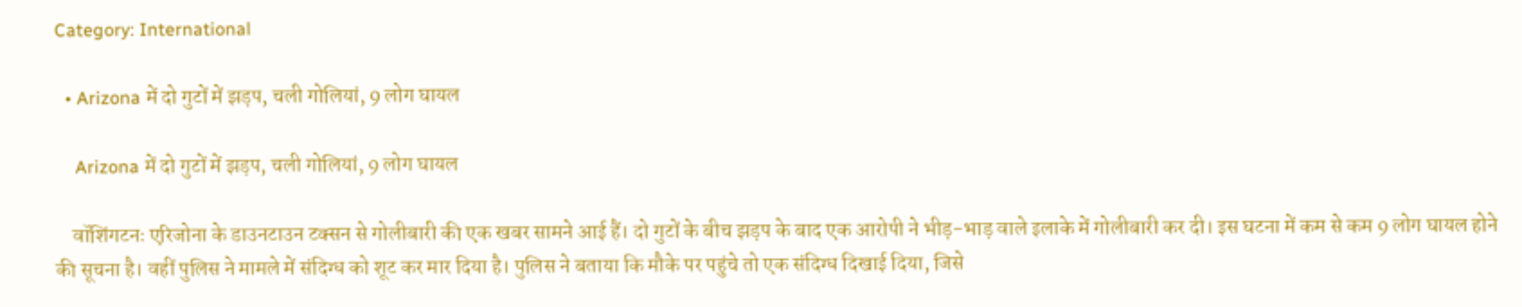Category: International

  • Arizona में दो गुटों में झड़प, चली गोलियां, 9 लोग घायल

    Arizona में दो गुटों में झड़प, चली गोलियां, 9 लोग घायल

    वॉशिंगटनः एरिजोना के डाउनटाउन टक्सन से गोलीबारी की एक खबर सामने आई हैं। दो गुटों के बीच झड़प के बाद एक आरोपी ने भीड़-भाड़ वाले इलाके में गोलीबारी कर दी। इस घटना में कम से कम 9 लोग घायल होने की सूचना है। वहीं पुलिस ने मामले में संदिग्ध को शूट कर मार दिया है। पुलिस ने बताया कि मौके पर पहुंचे तो एक संदिग्ध दिखाई दिया, जिसे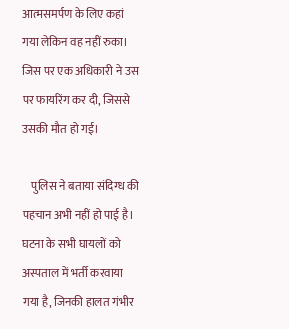आत्मसमर्पण के लिए कहां गया लेकिन वह नहीं रुका। जिस पर एक अधिकारी ने उस पर फायरिंग कर दी, जिससे उसकी मौत हो गई।

    पुलिस ने बताया संदिग्ध की पहचान अभी नहीं हो पाई है। घटना के सभी घायलों को अस्पताल में भर्ती करवाया गया है, जिनकी हालत गंभीर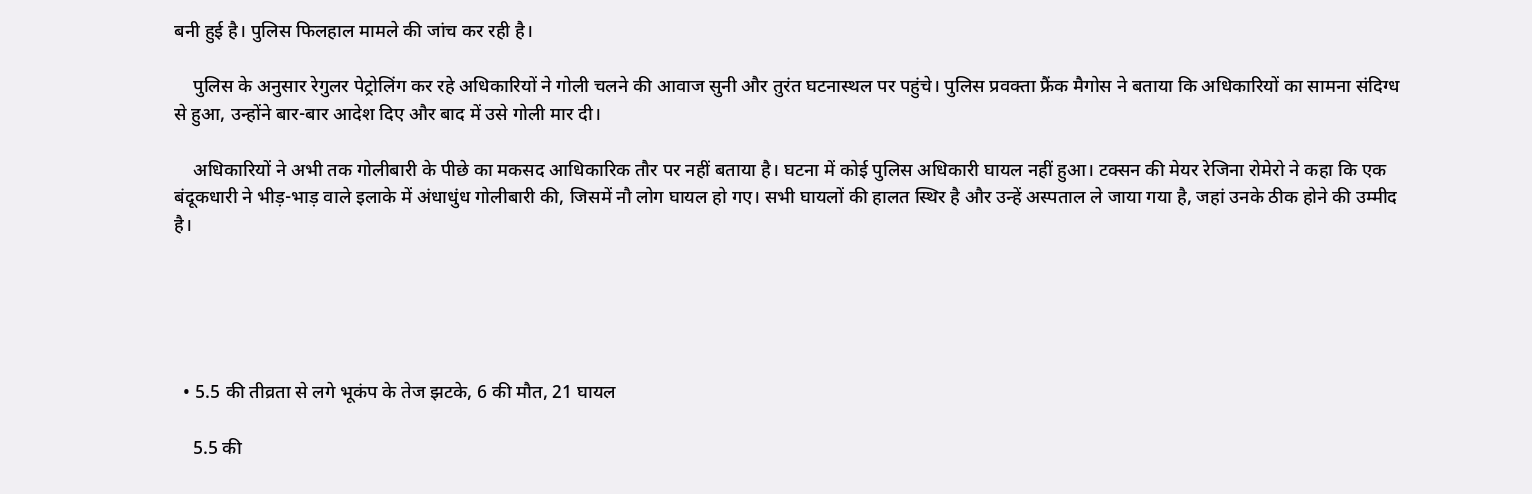बनी हुई है। पुलिस फिलहाल मामले की जांच कर रही है।

    पुलिस के अनुसार रेगुलर पेट्रोलिंग कर रहे अधिकारियों ने गोली चलने की आवाज सुनी और तुरंत घटनास्थल पर पहुंचे। पुलिस प्रवक्ता फ्रैंक मैगोस ने बताया कि अधिकारियों का सामना संदिग्ध से हुआ, उन्होंने बार-बार आदेश दिए और बाद में उसे गोली मार दी।

    अधिकारियों ने अभी तक गोलीबारी के पीछे का मकसद आधिकारिक तौर पर नहीं बताया है। घटना में कोई पुलिस अधिकारी घायल नहीं हुआ। टक्सन की मेयर रेजिना रोमेरो ने कहा कि एक बंदूकधारी ने भीड़-भाड़ वाले इलाके में अंधाधुंध गोलीबारी की, जिसमें नौ लोग घायल हो गए। सभी घायलों की हालत स्थिर है और उन्हें अस्पताल ले जाया गया है, जहां उनके ठीक होने की उम्मीद है।





  • 5.5 की तीव्रता से लगे भूकंप के तेज झटके, 6 की मौत, 21 घायल

    5.5 की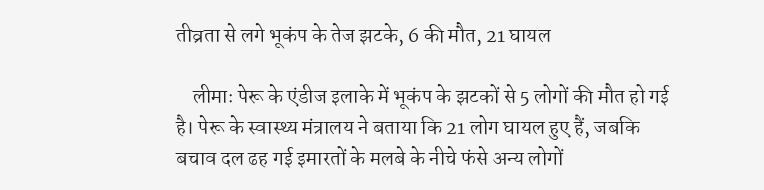तीव्रता से लगे भूकंप के तेज झटके, 6 की मौत, 21 घायल

    लीमाः पेरू के एंडीज इलाके में भूकंप के झटकों से 5 लोगों की मौत हो गई है। पेरू के स्वास्थ्य मंत्रालय ने बताया कि 21 लोग घायल हुए हैं, जबकि बचाव दल ढह गई इमारतों के मलबे के नीचे फंसे अन्य लोगों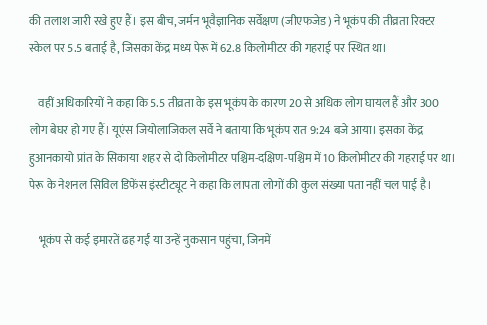की तलाश जारी रखे हुए हैं। इस बीच, जर्मन भूवैज्ञानिक सर्वेक्षण (जीएफजेड) ने भूकंप की तीव्रता रिक्टर स्केल पर 5.5 बताई है, जिसका केंद्र मध्य पेरू में 62.8 किलोमीटर की गहराई पर स्थित था।

    वहीं अधिकारियों ने कहा कि 5.5 तीव्रता के इस भूकंप के कारण 20 से अधिक लोग घायल हैं और 300 लोग बेघर हो गए हैं। यूएंस जियोलाजिकल सर्वे ने बताया कि भूकंप रात 9:24 बजे आया। इसका केंद्र हुआनकायो प्रांत के सिकाया शहर से दो किलोमीटर पश्चिम-दक्षिण-पश्चिम में 10 किलोमीटर की गहराई पर था। पेरू के नेशनल सिविल डिफेंस इंस्टीट्यूट ने कहा कि लापता लोगों की कुल संख्या पता नहीं चल पाई है।

    भूकंप से कई इमारतें ढह गईं या उन्हें नुकसान पहुंचा, जिनमें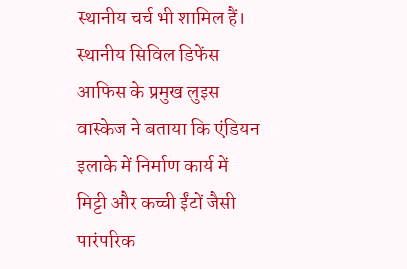स्थानीय चर्च भी शामिल हैं। स्थानीय सिविल डिफेंस आफिस के प्रमुख लुइस वास्केज ने बताया कि एंडियन इलाके में निर्माण कार्य में मिट्टी और कच्ची ईंटों जैसी पारंपरिक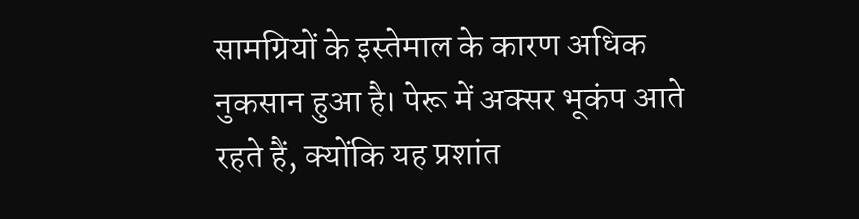सामग्रियों के इस्तेमाल के कारण अधिक नुकसान हुआ है। पेरू में अक्सर भूकंप आते रहते हैं, क्योंकि यह प्रशांत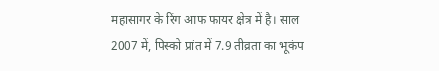महासागर के रिंग आफ फायर क्षेत्र में है। साल 2007 में, पिस्को प्रांत में 7.9 तीव्रता का भूकंप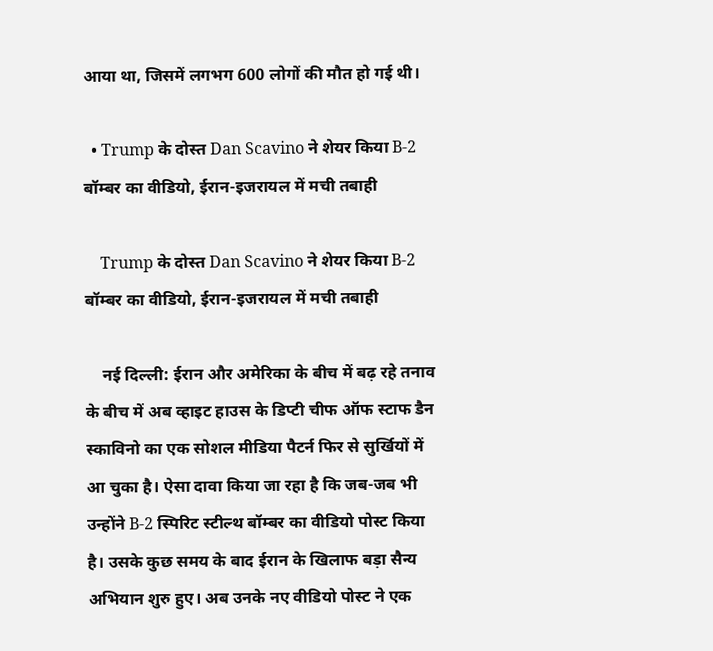आया था, जिसमें लगभग 600 लोगों की मौत हो गई थी।

  • Trump के दोस्त Dan Scavino ने शेयर किया B-2 बॉम्बर का वीडियो, ईरान-इजरायल में मची तबाही

    Trump के दोस्त Dan Scavino ने शेयर किया B-2 बॉम्बर का वीडियो, ईरान-इजरायल में मची तबाही

    नई दिल्ली: ईरान और अमेरिका के बीच में बढ़ रहे तनाव के बीच में अब व्हाइट हाउस के डिप्टी चीफ ऑफ स्टाफ डैन स्काविनो का एक सोशल मीडिया पैटर्न फिर से सुर्खियों में आ चुका है। ऐसा दावा किया जा रहा है कि जब-जब भी उन्होंने B-2 स्पिरिट स्टील्थ बॉम्बर का वीडियो पोस्ट किया है। उसके कुछ समय के बाद ईरान के खिलाफ बड़ा सैन्य अभियान शुरु हुए। अब उनके नए वीडियो पोस्ट ने एक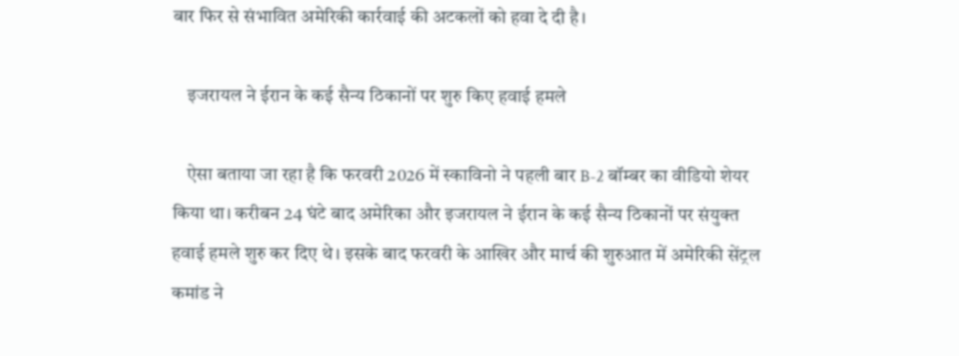बार फिर से संभावित अमेरिकी कार्रवाई की अटकलों को हवा दे दी है।

    इजरायल ने ईरान के कई सैन्य ठिकानों पर शुरु किए हवाई हमले

    ऐसा बताया जा रहा है कि फरवरी 2026 में स्काविनो ने पहली बार B-2 बॉम्बर का वीडियो शेयर किया था। करीबन 24 घंटे बाद अमेरिका और इजरायल ने ईरान के कई सैन्य ठिकानों पर संयुक्त हवाई हमले शुरु कर दिए थे। इसके बाद फरवरी के आखिर और मार्च की शुरुआत में अमेरिकी सेंट्रल कमांड ने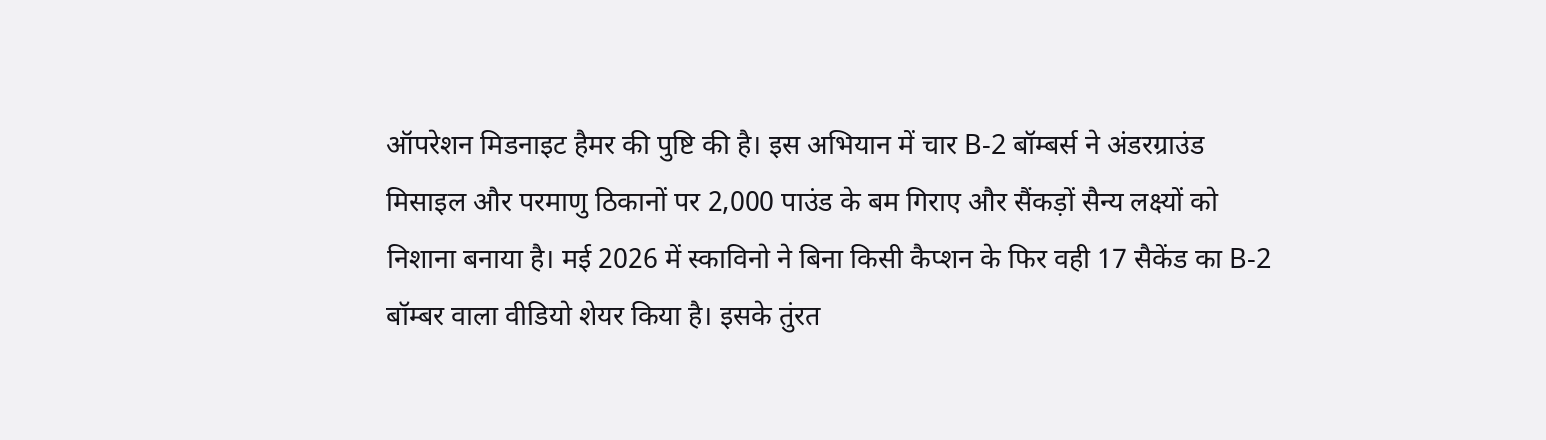ऑपरेशन मिडनाइट हैमर की पुष्टि की है। इस अभियान में चार B-2 बॉम्बर्स ने अंडरग्राउंड मिसाइल और परमाणु ठिकानों पर 2,000 पाउंड के बम गिराए और सैंकड़ों सैन्य लक्ष्यों को निशाना बनाया है। मई 2026 में स्काविनो ने बिना किसी कैप्शन के फिर वही 17 सैकेंड का B-2 बॉम्बर वाला वीडियो शेयर किया है। इसके तुंरत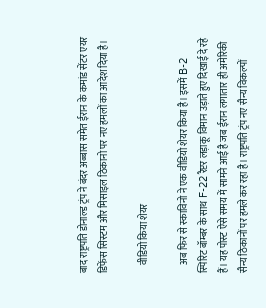बाद राष्ट्रपति डोनाल्ड ट्रंप ने बंदर अब्बास समेत ईरान के कमांड सेंटर एयर डिफेंस सिस्टम और मिसाइल ठिकानो पर नए हमलों का आदेश दिया है।

    वीडियो किया शेयर

    अब फिर से स्काविनो ने एक वीडियो शेयर किया है। इसमें B-2 स्पिरिट बॉम्बर के साथ F-22 रैप्टर लड़ाकू विमान उड़ाते हुए दिखाई दे रहे हैं। यह पोस्ट ऐसे समय में सामने आई है जब ईरान लगातार ही अमेरिकी सैन्य ठिकानों पर हमले कर रहा है। राष्ट्रपति ट्रंप नए सैन्य विकल्पों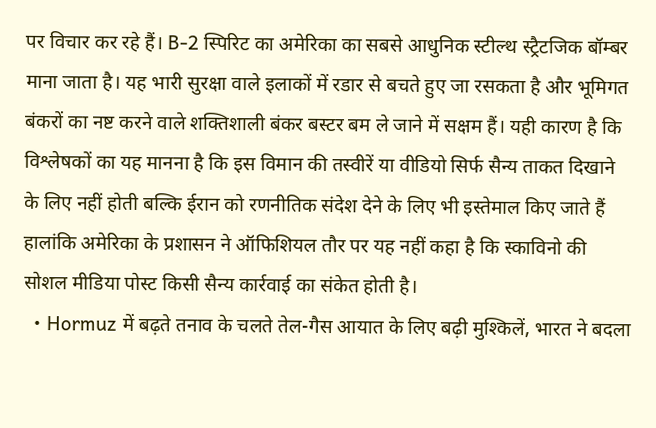पर विचार कर रहे हैं। B-2 स्पिरिट का अमेरिका का सबसे आधुनिक स्टील्थ स्ट्रैटजिक बॉम्बर माना जाता है। यह भारी सुरक्षा वाले इलाकों में रडार से बचते हुए जा रसकता है और भूमिगत बंकरों का नष्ट करने वाले शक्तिशाली बंकर बस्टर बम ले जाने में सक्षम हैं। यही कारण है कि विश्लेषकों का यह मानना है कि इस विमान की तस्वीरें या वीडियो सिर्फ सैन्य ताकत दिखाने के लिए नहीं होती बल्कि ईरान को रणनीतिक संदेश देने के लिए भी इस्तेमाल किए जाते हैं हालांकि अमेरिका के प्रशासन ने ऑफिशियल तौर पर यह नहीं कहा है कि स्काविनो की सोशल मीडिया पोस्ट किसी सैन्य कार्रवाई का संकेत होती है।
  • Hormuz में बढ़ते तनाव के चलते तेल-गैस आयात के लिए बढ़ी मुश्किलें, भारत ने बदला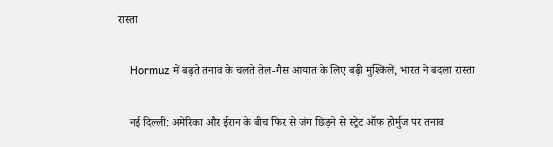रास्ता

    Hormuz में बढ़ते तनाव के चलते तेल-गैस आयात के लिए बढ़ी मुश्किलें, भारत ने बदला रास्ता

    नई दिल्ली: अमेरिका और ईरान के बीच फिर से जंग छिड़ने से स्ट्रेट ऑफ होर्मुज पर तनाव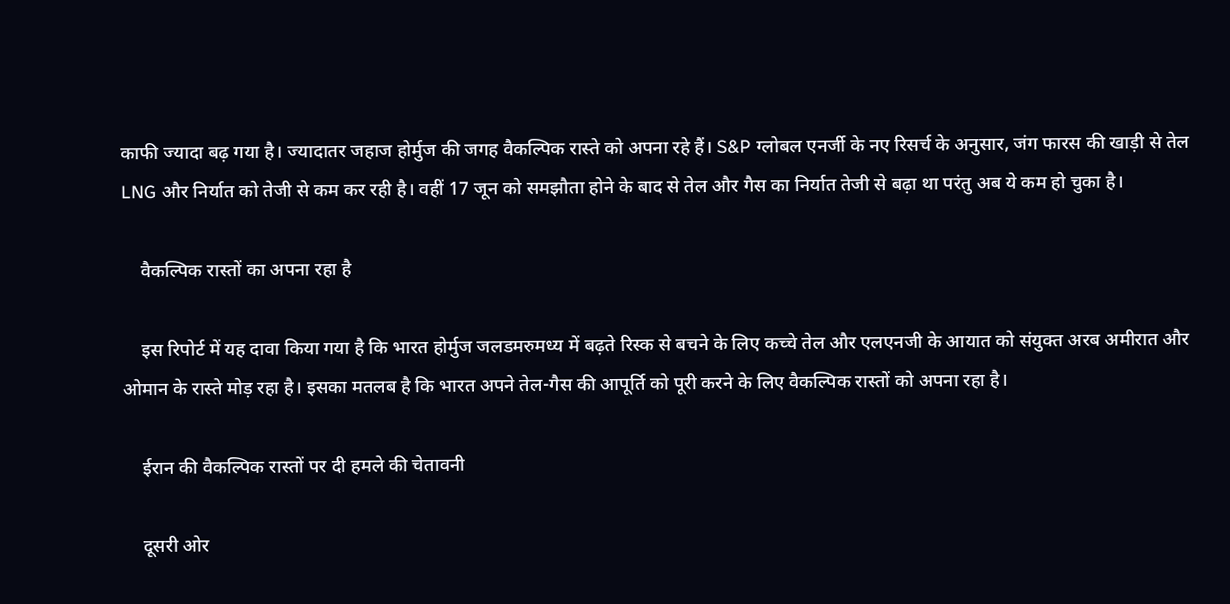काफी ज्यादा बढ़ गया है। ज्यादातर जहाज होर्मुज की जगह वैकल्पिक रास्ते को अपना रहे हैं। S&P ग्लोबल एनर्जी के नए रिसर्च के अनुसार, जंग फारस की खाड़ी से तेल LNG और निर्यात को तेजी से कम कर रही है। वहीं 17 जून को समझौता होने के बाद से तेल और गैस का निर्यात तेजी से बढ़ा था परंतु अब ये कम हो चुका है।

    वैकल्पिक रास्तों का अपना रहा है

    इस रिपोर्ट में यह दावा किया गया है कि भारत होर्मुज जलडमरुमध्य में बढ़ते रिस्क से बचने के लिए कच्चे तेल और एलएनजी के आयात को संयुक्त अरब अमीरात और ओमान के रास्ते मोड़ रहा है। इसका मतलब है कि भारत अपने तेल-गैस की आपूर्ति को पूरी करने के लिए वैकल्पिक रास्तों को अपना रहा है।

    ईरान की वैकल्पिक रास्तों पर दी हमले की चेतावनी

    दूसरी ओर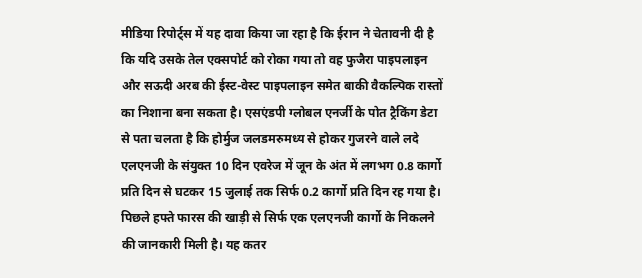मीडिया रिपोर्ट्स में यह दावा किया जा रहा है कि ईरान ने चेतावनी दी है कि यदि उसके तेल एक्सपोर्ट को रोका गया तो वह फुजैरा पाइपलाइन और सऊदी अरब की ईस्ट-वेस्ट पाइपलाइन समेत बाकी वैकल्पिक रास्तों का निशाना बना सकता है। एसएंडपी ग्लोबल एनर्जी के पोत ट्रैकिंग डेटा से पता चलता है कि होर्मुज जलडमरुमध्य से होकर गुजरने वाले लदे एलएनजी के संयुक्त 10 दिन एवरेज में जून के अंत में लगभग 0.8 कार्गो प्रति दिन से घटकर 15 जुलाई तक सिर्फ 0.2 कार्गो प्रति दिन रह गया है। पिछले हफ्ते फारस की खाड़ी से सिर्फ एक एलएनजी कार्गो के निकलने की जानकारी मिली है। यह कतर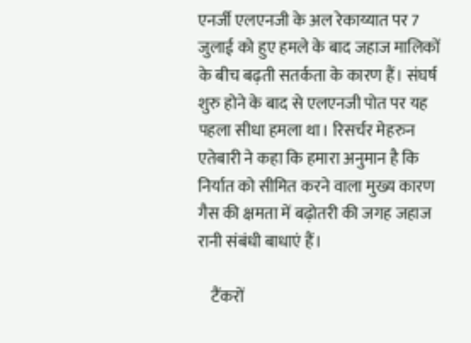एनर्जी एलएनजी के अल रेकाय्यात पर 7 जुलाई को हुए हमले के बाद जहाज मालिकों के बीच बढ़ती सतर्कता के कारण हैं। संघर्ष शुरु होने के बाद से एलएनजी पोत पर यह पहला सीधा हमला था। रिसर्चर मेहरुन एतेबारी ने कहा कि हमारा अनुमान है कि निर्यात को सीमित करने वाला मुख्य कारण गैस की क्षमता में बढ़ोतरी की जगह जहाज रानी संबंधी बाधाएं हैं।

    टैंकरों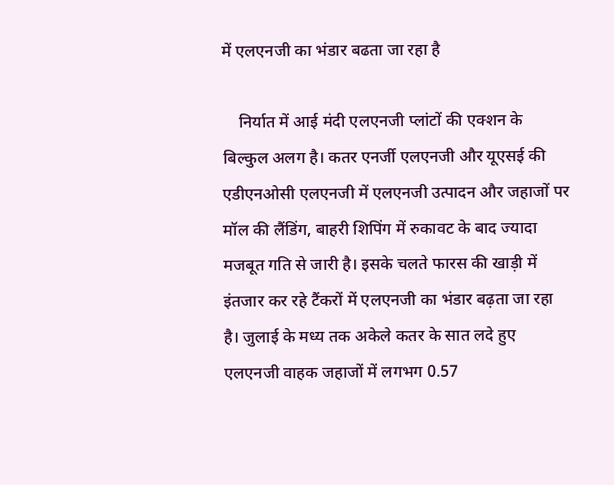में एलएनजी का भंडार बढता जा रहा है

    निर्यात में आई मंदी एलएनजी प्लांटों की एक्शन के बिल्कुल अलग है। कतर एनर्जी एलएनजी और यूएसई की एडीएनओसी एलएनजी में एलएनजी उत्पादन और जहाजों पर मॉल की लैंडिंग, बाहरी शिपिंग में रुकावट के बाद ज्यादा मजबूत गति से जारी है। इसके चलते फारस की खाड़ी में इंतजार कर रहे टैंकरों में एलएनजी का भंडार बढ़ता जा रहा है। जुलाई के मध्य तक अकेले कतर के सात लदे हुए एलएनजी वाहक जहाजों में लगभग 0.57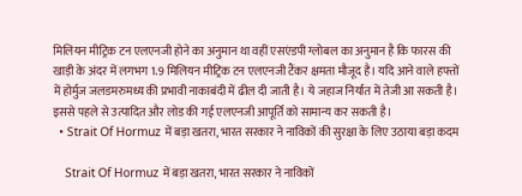मिलियन मीट्रिक टन एलएनजी होने का अनुमान था वहीं एसएंडपी ग्लोबल का अनुमान है कि फारस की खाड़ी के अंदर में लगभग 1.9 मिलियन मीट्रिक टन एलएनजी टैंकर क्षमता मौजूद है। यदि आने वाले हफ्तों में होर्मुज जलडमरुमध्य की प्रभावी नाकाबंदी में ढील दी जाती है। ये जहाज निर्यात में तेजी आ सकती है। इससे पहले से उत्पादित और लोड की गई एलएनजी आपूर्ति को सामान्य कर सकती है।
  • Strait Of Hormuz में बड़ा खतरा, भारत सरकार ने नाविकों की सुरक्षा के लिए उठाया बड़ा कदम

    Strait Of Hormuz में बड़ा खतरा, भारत सरकार ने नाविकों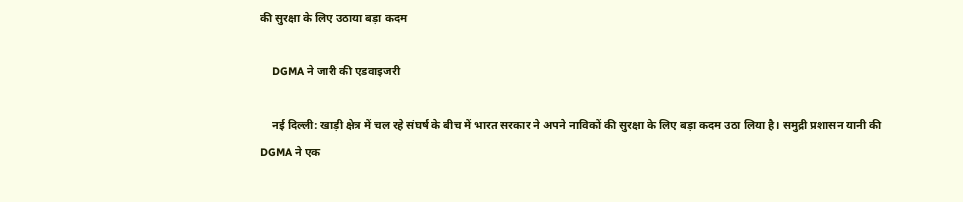की सुरक्षा के लिए उठाया बड़ा कदम

    DGMA ने जारी की एडवाइजरी

    नई दिल्ली: खाड़ी क्षेत्र में चल रहे संघर्ष के बीच में भारत सरकार ने अपने नाविकों की सुरक्षा के लिए बड़ा कदम उठा लिया है। समुद्री प्रशासन यानी की DGMA ने एक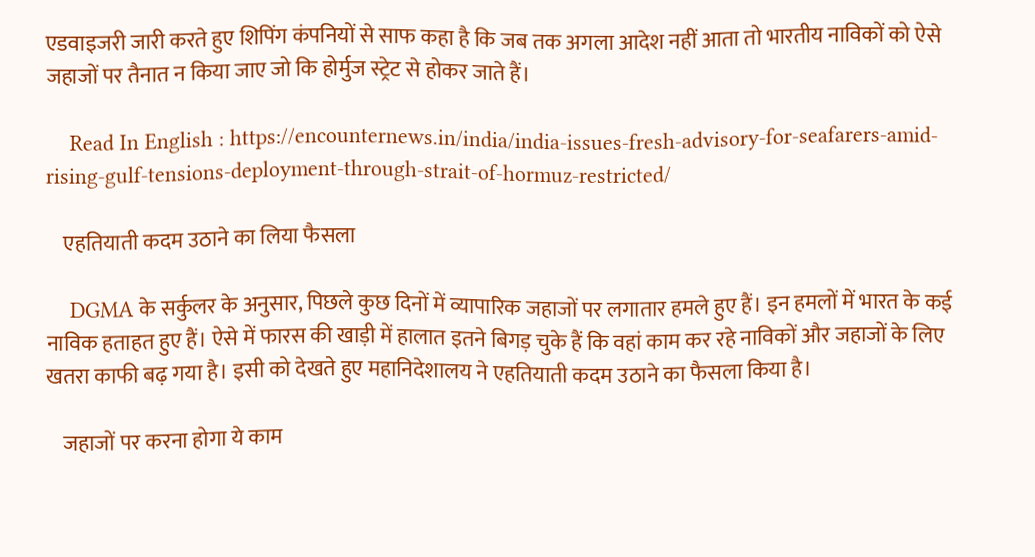एडवाइजरी जारी करते हुए शिपिंग कंपनियों से साफ कहा है कि जब तक अगला आदेश नहीं आता तो भारतीय नाविकों को ऐसे जहाजों पर तैनात न किया जाए जो कि होर्मुज स्ट्रेट से होकर जाते हैं।

    Read In English : https://encounternews.in/india/india-issues-fresh-advisory-for-seafarers-amid-rising-gulf-tensions-deployment-through-strait-of-hormuz-restricted/

    एहतियाती कदम उठाने का लिया फैसला

    DGMA के सर्कुलर के अनुसार, पिछले कुछ दिनों में व्यापारिक जहाजों पर लगातार हमले हुए हैं। इन हमलों में भारत के कई नाविक हताहत हुए हैं। ऐसे में फारस की खाड़ी में हालात इतने बिगड़ चुके हैं कि वहां काम कर रहे नाविकों और जहाजों के लिए खतरा काफी बढ़ गया है। इसी को देखते हुए महानिदेशालय ने एहतियाती कदम उठाने का फैसला किया है।

    जहाजों पर करना होगा ये काम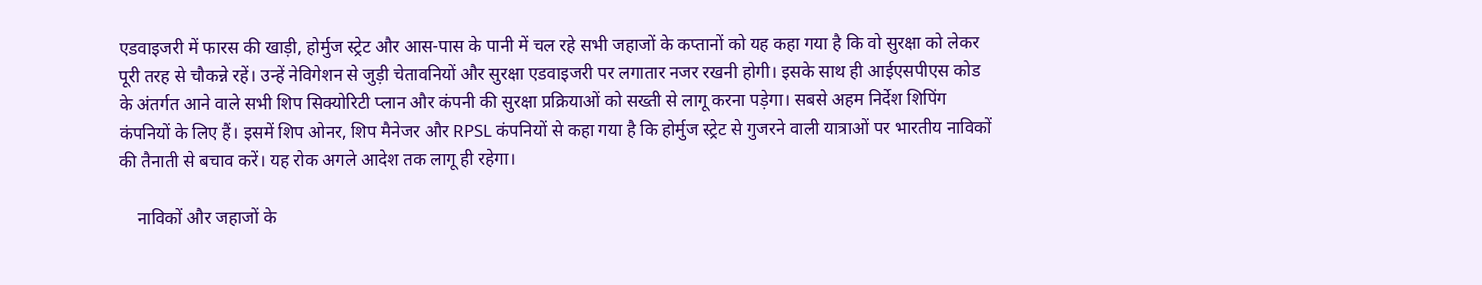एडवाइजरी में फारस की खाड़ी, होर्मुज स्ट्रेट और आस-पास के पानी में चल रहे सभी जहाजों के कप्तानों को यह कहा गया है कि वो सुरक्षा को लेकर पूरी तरह से चौकन्ने रहें। उन्हें नेविगेशन से जुड़ी चेतावनियों और सुरक्षा एडवाइजरी पर लगातार नजर रखनी होगी। इसके साथ ही आईएसपीएस कोड के अंतर्गत आने वाले सभी शिप सिक्योरिटी प्लान और कंपनी की सुरक्षा प्रक्रियाओं को सख्ती से लागू करना पड़ेगा। सबसे अहम निर्देश शिपिंग कंपनियों के लिए हैं। इसमें शिप ओनर, शिप मैनेजर और RPSL कंपनियों से कहा गया है कि होर्मुज स्ट्रेट से गुजरने वाली यात्राओं पर भारतीय नाविकों की तैनाती से बचाव करें। यह रोक अगले आदेश तक लागू ही रहेगा।

    नाविकों और जहाजों के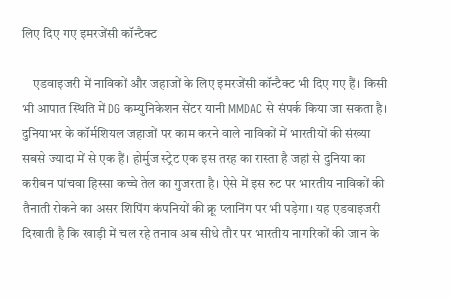लिए दिए गए इमरजेंसी कॉन्टैक्ट

    एडवाइजरी में नाविकों और जहाजों के लिए इमरजेंसी कॉन्टैक्ट भी दिए गए हैं। किसी भी आपात स्थिति में DG कम्युनिकेशन सेंटर यानी MMDAC से संपर्क किया जा सकता है। दुनियाभर के कॉर्मशियल जहाजों पर काम करने वाले नाविकों में भारतीयों की संख्या सबसे ज्यादा में से एक हैं। होर्मुज स्ट्रेट एक इस तरह का रास्ता है जहां से दुनिया का करीबन पांचवा हिस्सा कच्चे तेल का गुजरता है। ऐसे में इस रुट पर भारतीय नाविकों की तैनाती रोकने का असर शिपिंग कंपनियों की क्रू प्लानिंग पर भी पड़ेगा। यह एडवाइजरी दिखाती है कि खाड़ी में चल रहे तनाव अब सीधे तौर पर भारतीय नागरिकों की जान के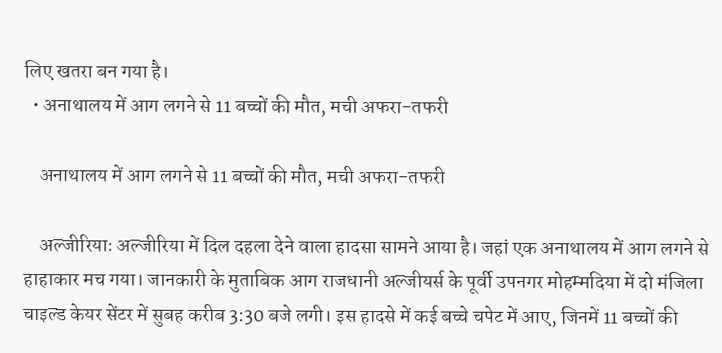लिए खतरा बन गया है।
  • अनाथालय में आग लगने से 11 बच्चों की मौत, मची अफरा-तफरी

    अनाथालय में आग लगने से 11 बच्चों की मौत, मची अफरा-तफरी

    अल्जीरियाः अल्जीरिया में दिल दहला देने वाला हादसा सामने आया है। जहां एक अनाथालय में आग लगने से हाहाकार मच गया। जानकारी के मुताबिक आग राजधानी अल्जीयर्स के पूर्वी उपनगर मोहम्मदिया में दो मंजिला चाइल्ड केयर सेंटर में सुबह करीब 3:30 बजे लगी। इस हादसे में कई बच्चे चपेट में आए, जिनमें 11 बच्चों की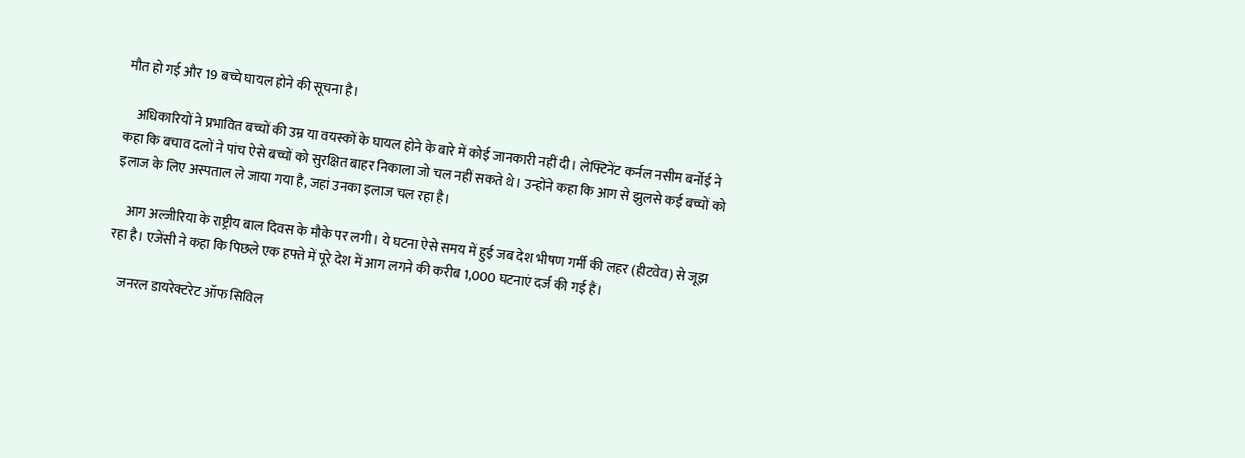मौत हो गई और 19 बच्चे घायल होने की सूचना है।

    अधिकारियों ने प्रभावित बच्चों की उम्र या वयस्कों के घायल होने के बारे में कोई जानकारी नहीं दी। लेफ्टिनेंट कर्नल नसीम बर्नोई ने कहा कि बचाव दलों ने पांच ऐसे बच्चों को सुरक्षित बाहर निकाला जो चल नहीं सकते थे। उन्होंने कहा कि आग से झुलसे कई बच्चों को इलाज के लिए अस्पताल ले जाया गया है, जहां उनका इलाज चल रहा है।

    आग अल्जीरिया के राष्ट्रीय बाल दिवस के मौके पर लगी। ये घटना ऐसे समय में हुई जब देश भीषण गर्मी की लहर (हीटवेव) से जूझ रहा है। एजेंसी ने कहा कि पिछले एक हफ्ते में पूरे देश में आग लगने की करीब 1,000 घटनाएं दर्ज की गई हैं।

    जनरल डायरेक्टरेट ऑफ सिविल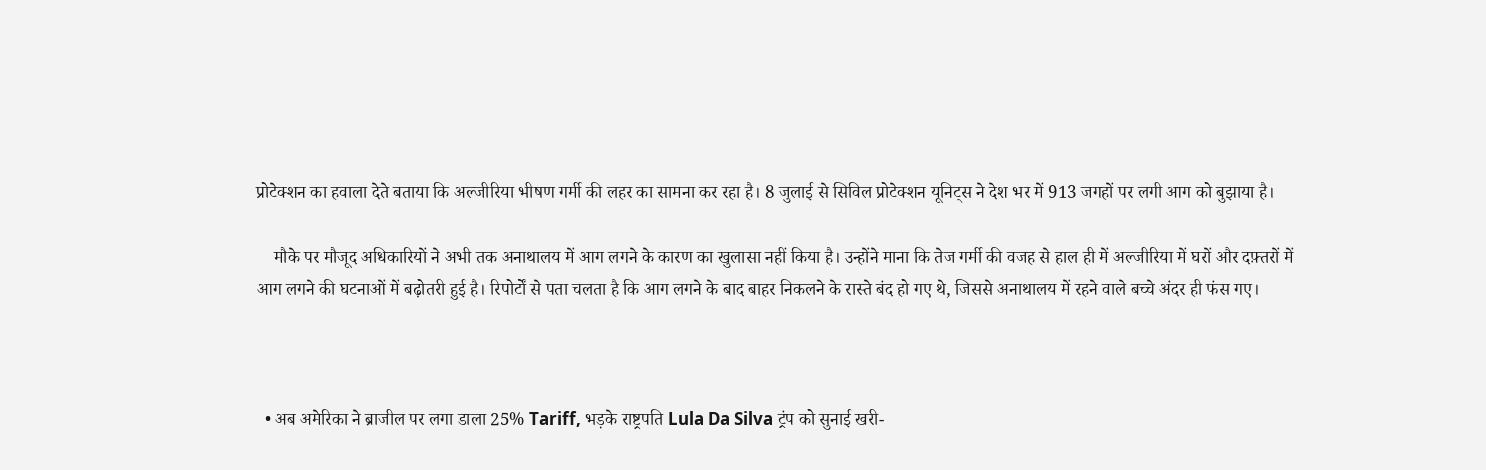प्रोटेक्शन का हवाला देते बताया कि अल्जीरिया भीषण गर्मी की लहर का सामना कर रहा है। 8 जुलाई से सिविल प्रोटेक्शन यूनिट्स ने देश भर में 913 जगहों पर लगी आग को बुझाया है।

    मौके पर मौजूद अधिकारियों ने अभी तक अनाथालय में आग लगने के कारण का खुलासा नहीं किया है। उन्होंने माना कि तेज गर्मी की वजह से हाल ही में अल्जीरिया में घरों और दफ़्तरों में आग लगने की घटनाओं में बढ़ोतरी हुई है। रिपोर्टों से पता चलता है कि आग लगने के बाद बाहर निकलने के रास्ते बंद हो गए थे, जिससे अनाथालय में रहने वाले बच्चे अंदर ही फंस गए।



  • अब अमेरिका ने ब्राजील पर लगा डाला 25% Tariff, भड़के राष्ट्रपति Lula Da Silva ट्रंप को सुनाई खरी-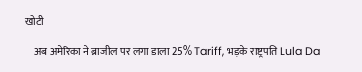खोटी

    अब अमेरिका ने ब्राजील पर लगा डाला 25% Tariff, भड़के राष्ट्रपति Lula Da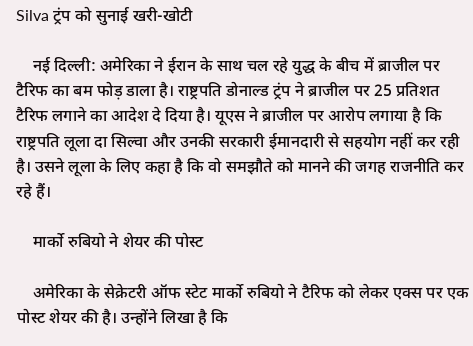Silva ट्रंप को सुनाई खरी-खोटी

    नई दिल्ली: अमेरिका ने ईरान के साथ चल रहे युद्ध के बीच में ब्राजील पर टैरिफ का बम फोड़ डाला है। राष्ट्रपति डोनाल्ड ट्रंप ने ब्राजील पर 25 प्रतिशत टैरिफ लगाने का आदेश दे दिया है। यूएस ने ब्राजील पर आरोप लगाया है कि राष्ट्रपति लूला दा सिल्वा और उनकी सरकारी ईमानदारी से सहयोग नहीं कर रही है। उसने लूला के लिए कहा है कि वो समझौते को मानने की जगह राजनीति कर रहे हैं।

    मार्को रुबियो ने शेयर की पोस्ट

    अमेरिका के सेक्रेटरी ऑफ स्टेट मार्को रुबियो ने टैरिफ को लेकर एक्स पर एक पोस्ट शेयर की है। उन्होंने लिखा है कि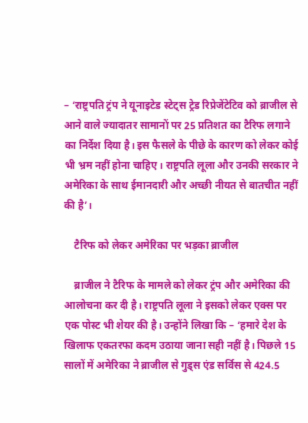– ‘राष्ट्रपति ट्रंप ने यूनाइटेड स्टेट्स ट्रेड रिप्रेजेंटेटिव को ब्राजील से आने वाले ज्यादातर सामानों पर 25 प्रतिशत का टैरिफ लगाने का निर्देश दिया है। इस फैसले के पीछे के कारण को लेकर कोई भी भ्रम नहीं होना चाहिए। राष्ट्रपति लूला और उनकी सरकार ने अमेरिका के साथ ईमानदारी और अच्छी नीयत से बातचीत नहीं की है’।

    टैरिफ को लेकर अमेरिका पर भड़का ब्राजील

    ब्राजील ने टैरिफ के मामले को लेकर ट्रंप और अमेरिका की आलोचना कर दी है। राष्ट्रपति लूला ने इसको लेकर एक्स पर एक पोस्ट भी शेयर की है। उन्होंने लिखा कि – ‘हमारे देश के खिलाफ एकतरफा कदम उठाया जाना सही नहीं है। पिछले 15 सालों में अमेरिका ने ब्राजील से गुड्स एंड सर्विस से 424.5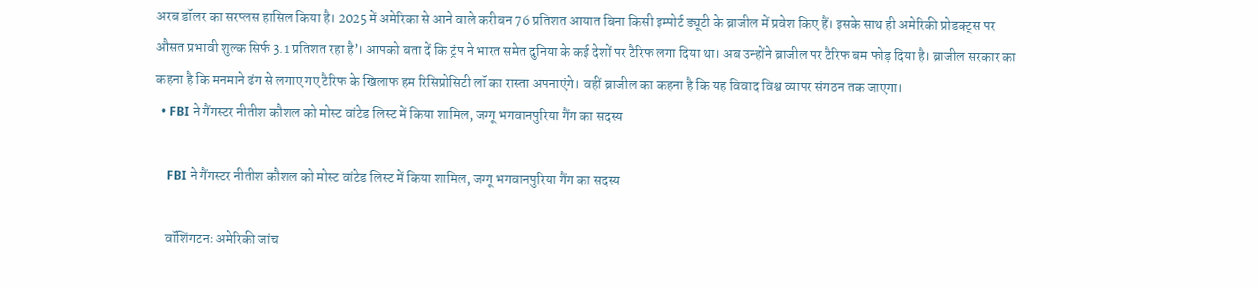अरब डॉलर का सरप्लस हासिल किया है। 2025 में अमेरिका से आने वाले करीबन 76 प्रतिशत आयात बिना किसी इम्पोर्ट ड्यूटी के ब्राजील में प्रवेश किए हैं। इसके साथ ही अमेरिकी प्रोडक्ट्स पर औसत प्रभावी शुल्क सिर्फ 3.1 प्रतिशत रहा है’। आपको बता दें कि ट्रंप ने भारत समेत दुनिया के कई देशों पर टैरिफ लगा दिया था। अब उन्होंने ब्राजील पर टैरिफ बम फोड़ दिया है। ब्राजील सरकार का कहना है कि मनमाने ढंग से लगाए गए टैरिफ के खिलाफ हम रिसिप्रोसिटी लॉ का रास्ता अपनाएंगे। वहीं ब्राजील का कहना है कि यह विवाद विश्व व्यापर संगठन तक जाएगा।
  • FBI ने गैंगस्टर नीतीश कौशल को मोस्ट वांटेड लिस्ट में किया शामिल, जग्गू भगवानपुरिया गैंग का सदस्य

    FBI ने गैंगस्टर नीतीश कौशल को मोस्ट वांटेड लिस्ट में किया शामिल, जग्गू भगवानपुरिया गैंग का सदस्य

    वॉशिंगटनः अमेरिकी जांच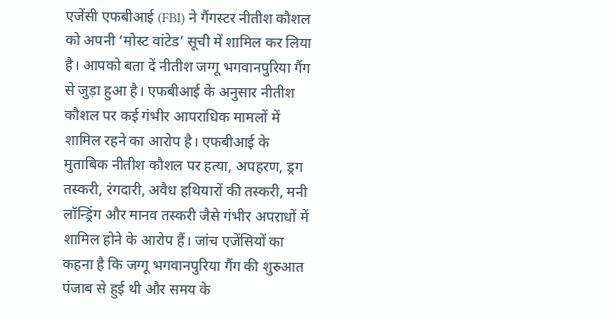एजेंसी एफबीआई (FBI) ने गैंगस्टर नीतीश कौशल को अपनी ‘मोस्ट वांटेड’ सूची में शामिल कर लिया है। आपको बता दें नीतीश जग्गू भगवानपुरिया गैंग से जुड़ा हुआ है। एफबीआई के अनुसार नीतीश कौशल पर कई गंभीर आपराधिक मामलों में शामिल रहने का आरोप है। एफबीआई के मुताबिक नीतीश कौशल पर हत्या, अपहरण, ड्रग तस्करी, रंगदारी, अवैध हथियारों की तस्करी, मनी लॉन्ड्रिंग और मानव तस्करी जैसे गंभीर अपराधों में शामिल होने के आरोप हैं। जांच एजेंसियों का कहना है कि जग्गू भगवानपुरिया गैंग की शुरुआत पंजाब से हुई थी और समय के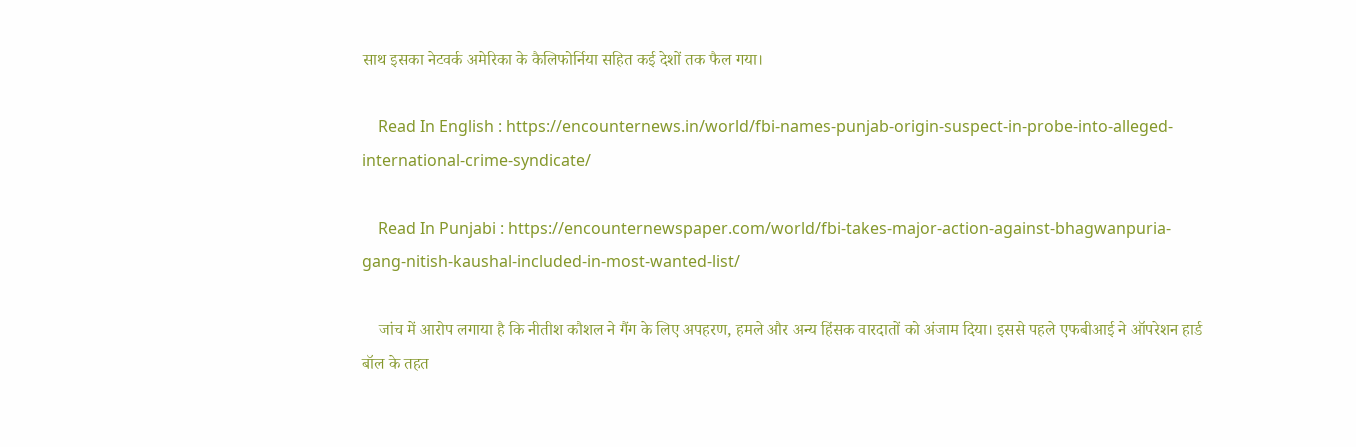साथ इसका नेटवर्क अमेरिका के कैलिफोर्निया सहित कई देशों तक फैल गया।

    Read In English : https://encounternews.in/world/fbi-names-punjab-origin-suspect-in-probe-into-alleged-international-crime-syndicate/

    Read In Punjabi : https://encounternewspaper.com/world/fbi-takes-major-action-against-bhagwanpuria-gang-nitish-kaushal-included-in-most-wanted-list/

    जांच में आरोप लगाया है कि नीतीश कौशल ने गैंग के लिए अपहरण, हमले और अन्य हिंसक वारदातों को अंजाम दिया। इससे पहले एफबीआई ने ऑपरेशन हार्ड बॉल के तहत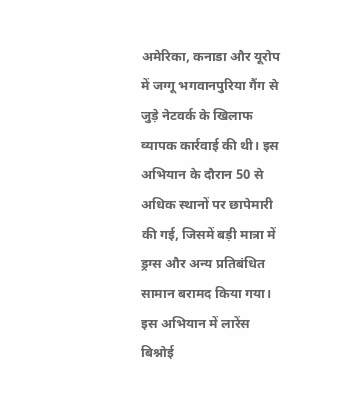अमेरिका, कनाडा और यूरोप में जग्गू भगवानपुरिया गैंग से जुड़े नेटवर्क के खिलाफ व्यापक कार्रवाई की थी। इस अभियान के दौरान 50 से अधिक स्थानों पर छापेमारी की गई, जिसमें बड़ी मात्रा में ड्रग्स और अन्य प्रतिबंधित सामान बरामद किया गया। इस अभियान में लारेंस बिश्नोई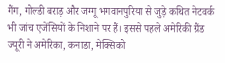गैंग, गोल्डी बराड़ और जग्गू भगवानपुरिया से जुड़े कथित नेटवर्क भी जांच एजेंसियों के निशाने पर हैं। इससे पहले अमेरिकी ग्रैंड ज्यूरी ने अमेरिका, कनाडा, मेक्सिको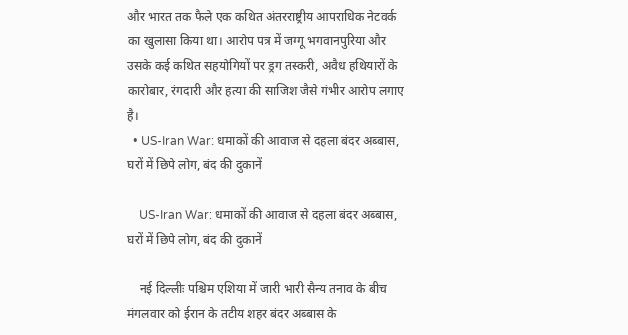और भारत तक फैले एक कथित अंतरराष्ट्रीय आपराधिक नेटवर्क का खुलासा किया था। आरोप पत्र में जग्गू भगवानपुरिया और उसके कई कथित सहयोगियों पर ड्रग तस्करी, अवैध हथियारों के कारोबार, रंगदारी और हत्या की साजिश जैसे गंभीर आरोप लगाए है।
  • US-Iran War: धमाकों की आवाज से दहला बंदर अब्बास, घरों में छिपे लोग, बंद की दुकानें

    US-Iran War: धमाकों की आवाज से दहला बंदर अब्बास, घरों में छिपे लोग, बंद की दुकानें

    नई दिल्लीः पश्चिम एशिया में जारी भारी सैन्य तनाव के बीच मंगलवार को ईरान के तटीय शहर बंदर अब्बास के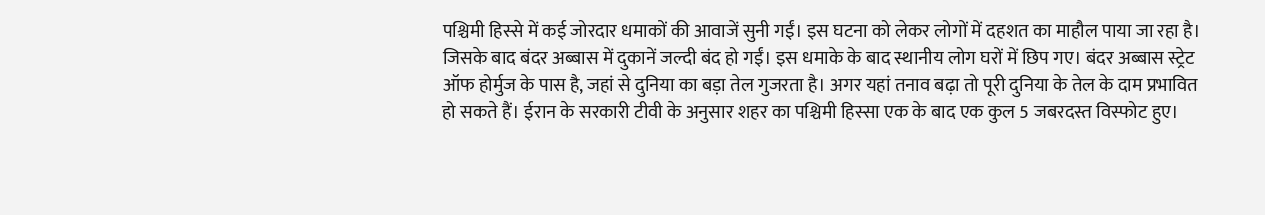पश्चिमी हिस्से में कई जोरदार धमाकों की आवाजें सुनी गईं। इस घटना को लेकर लोगों में दहशत का माहौल पाया जा रहा है। जिसके बाद बंदर अब्बास में दुकानें जल्दी बंद हो गईं। इस धमाके के बाद स्थानीय लोग घरों में छिप गए। बंदर अब्बास स्ट्रेट ऑफ होर्मुज के पास है, जहां से दुनिया का बड़ा तेल गुजरता है। अगर यहां तनाव बढ़ा तो पूरी दुनिया के तेल के दाम प्रभावित हो सकते हैं। ईरान के सरकारी टीवी के अनुसार शहर का पश्चिमी हिस्सा एक के बाद एक कुल 5 जबरदस्त विस्फोट हुए।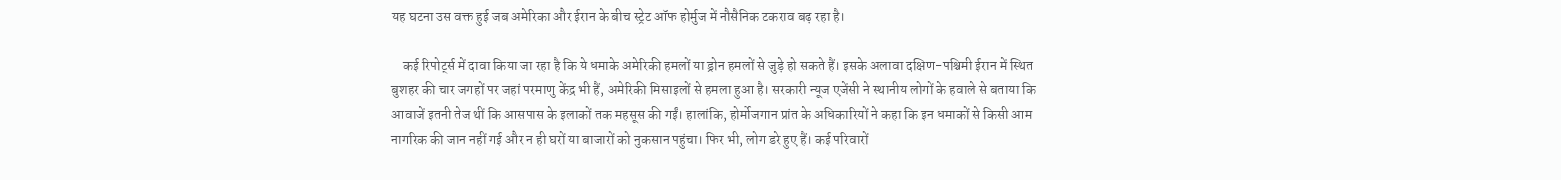यह घटना उस वक्त हुई जब अमेरिका और ईरान के बीच स्ट्रेट ऑफ होर्मुज में नौसैनिक टकराव बढ़ रहा है।

    कई रिपोर्ट्स में दावा किया जा रहा है कि ये धमाके अमेरिकी हमलों या ड्रोन हमलों से जुड़े हो सकते हैं। इसके अलावा दक्षिण-पश्चिमी ईरान में स्थित बुशहर की चार जगहों पर जहां परमाणु केंद्र भी हैं, अमेरिकी मिसाइलों से हमला हुआ है। सरकारी न्यूज एजेंसी ने स्थानीय लोगों के हवाले से बताया कि आवाजें इतनी तेज थीं कि आसपास के इलाकों तक महसूस की गईं। हालांकि, होर्मोजगान प्रांत के अधिकारियों ने कहा कि इन धमाकों से किसी आम नागरिक की जान नहीं गई और न ही घरों या बाजारों को नुकसान पहुंचा। फिर भी, लोग डरे हुए हैं। कई परिवारों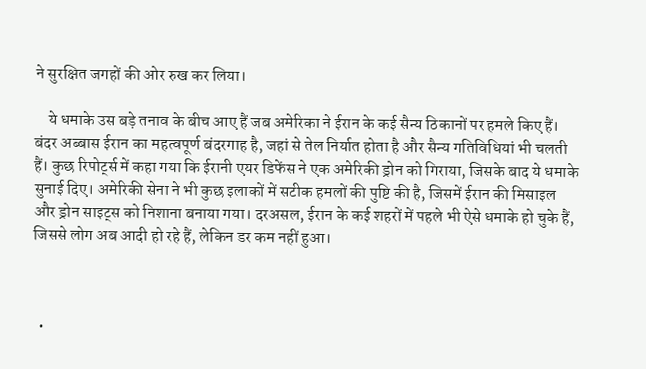ने सुरक्षित जगहों की ओर रुख कर लिया।

    ये धमाके उस बड़े तनाव के बीच आए हैं जब अमेरिका ने ईरान के कई सैन्य ठिकानों पर हमले किए हैं। बंदर अब्बास ईरान का महत्वपूर्ण बंदरगाह है, जहां से तेल निर्यात होता है और सैन्य गतिविधियां भी चलती हैं। कुछ रिपोर्ट्स में कहा गया कि ईरानी एयर डिफेंस ने एक अमेरिकी ड्रोन को गिराया, जिसके बाद ये धमाके सुनाई दिए। अमेरिकी सेना ने भी कुछ इलाकों में सटीक हमलों की पुष्टि की है, जिसमें ईरान की मिसाइल और ड्रोन साइट्स को निशाना बनाया गया। दरअसल, ईरान के कई शहरों में पहले भी ऐसे धमाके हो चुके हैं, जिससे लोग अब आदी हो रहे हैं, लेकिन डर कम नहीं हुआ।



  •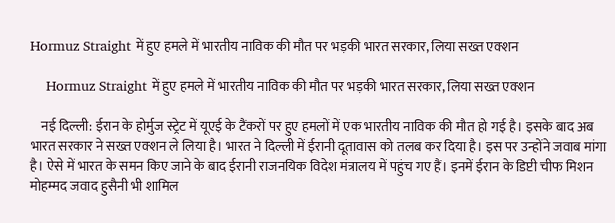Hormuz Straight में हुए हमले में भारतीय नाविक की मौत पर भड़की भारत सरकार, लिया सख्त एक्शन

    Hormuz Straight में हुए हमले में भारतीय नाविक की मौत पर भड़की भारत सरकार, लिया सख्त एक्शन

    नई दिल्ली: ईरान के होर्मुज स्ट्रेट में यूएई के टैंकरों पर हुए हमलों में एक भारतीय नाविक की मौत हो गई है। इसके बाद अब भारत सरकार ने सख्त एक्शन ले लिया है। भारत ने दिल्ली में ईरानी दूतावास को तलब कर दिया है। इस पर उन्होंने जवाब मांगा है। ऐसे में भारत के समन किए जाने के बाद ईरानी राजनयिक विदेश मंत्रालय में पहुंच गए हैं। इनमें ईरान के डिप्टी चीफ मिशन मोहम्मद जवाद हुसैनी भी शामिल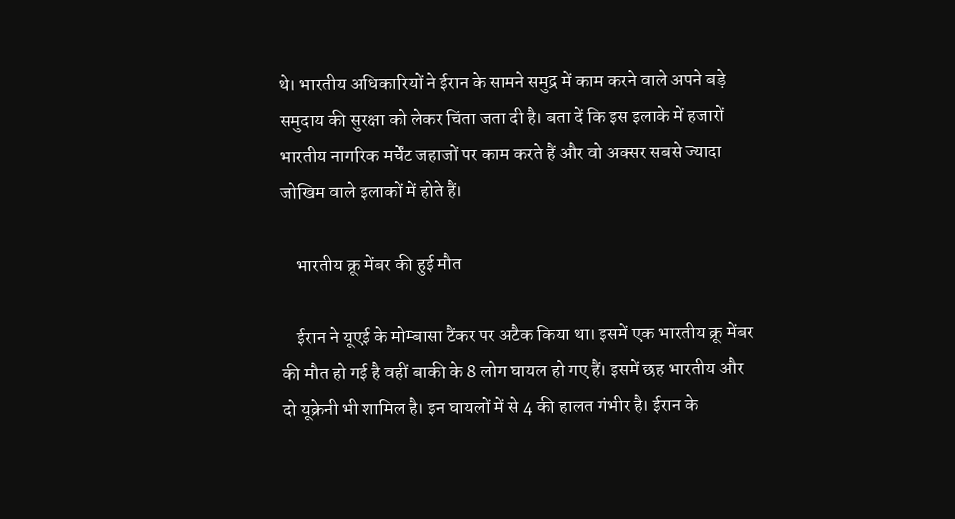थे। भारतीय अधिकारियों ने ईरान के सामने समुद्र में काम करने वाले अपने बड़े समुदाय की सुरक्षा को लेकर चिंता जता दी है। बता दें कि इस इलाके में हजारों भारतीय नागरिक मर्चेंट जहाजों पर काम करते हैं और वो अक्सर सबसे ज्यादा जोखिम वाले इलाकों में होते हैं।

    भारतीय क्रू मेंबर की हुई मौत

    ईरान ने यूएई के मोम्बासा टैंकर पर अटैक किया था। इसमें एक भारतीय क्रू मेंबर की मौत हो गई है वहीं बाकी के 8 लोग घायल हो गए हैं। इसमें छह भारतीय और दो यूक्रेनी भी शामिल है। इन घायलों में से 4 की हालत गंभीर है। ईरान के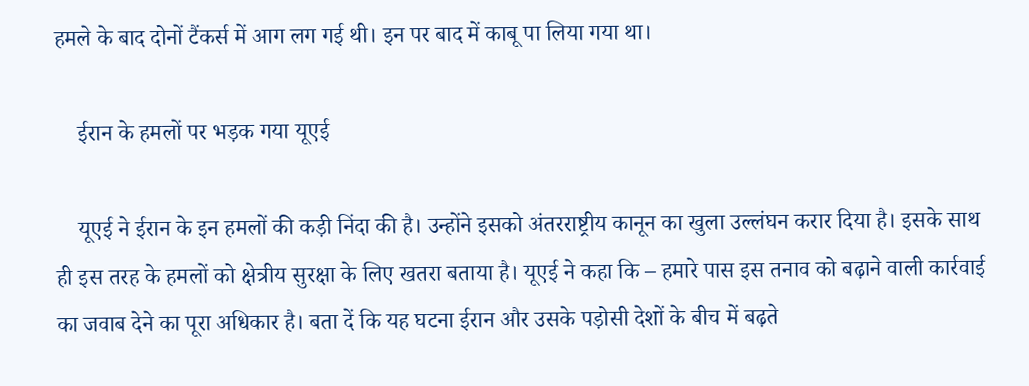हमले के बाद दोनों टैंकर्स में आग लग गई थी। इन पर बाद में काबू पा लिया गया था।

    ईरान के हमलों पर भड़क गया यूएई

    यूएई ने ईरान के इन हमलों की कड़ी निंदा की है। उन्होंने इसको अंतरराष्ट्रीय कानून का खुला उल्लंघन करार दिया है। इसके साथ ही इस तरह के हमलों को क्षेत्रीय सुरक्षा के लिए खतरा बताया है। यूएई ने कहा कि – हमारे पास इस तनाव को बढ़ाने वाली कार्रवाई का जवाब देने का पूरा अधिकार है। बता दें कि यह घटना ईरान और उसके पड़ोसी देशों के बीच में बढ़ते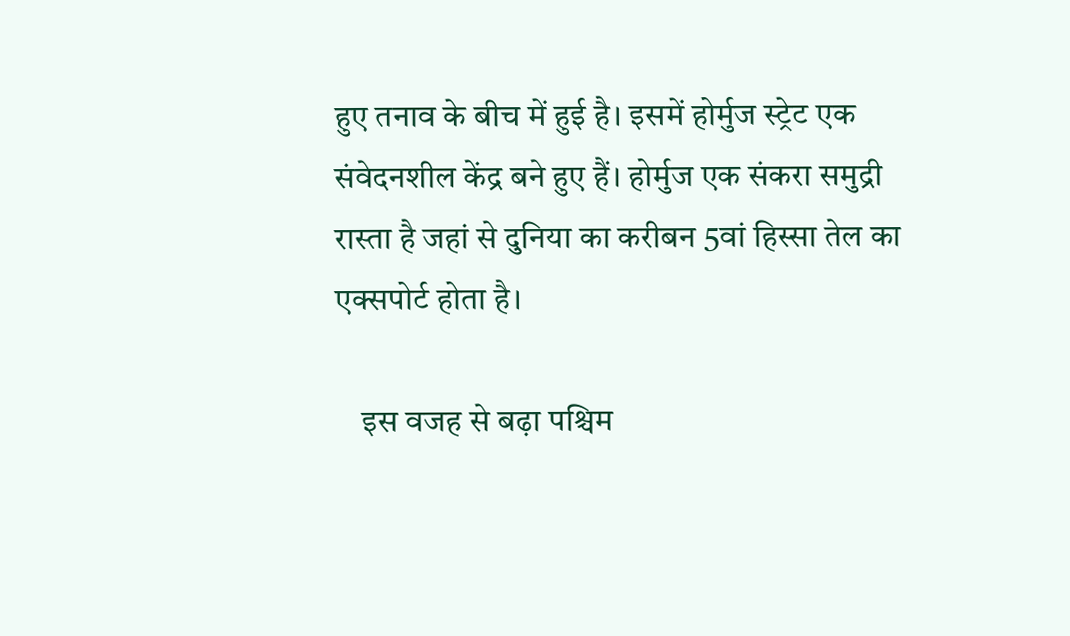हुए तनाव के बीच में हुई है। इसमें होर्मुज स्ट्रेट एक संवेदनशील केंद्र बने हुए हैं। होर्मुज एक संकरा समुद्री रास्ता है जहां से दुनिया का करीबन 5वां हिस्सा तेल का एक्सपोर्ट होता है।

    इस वजह से बढ़ा पश्चिम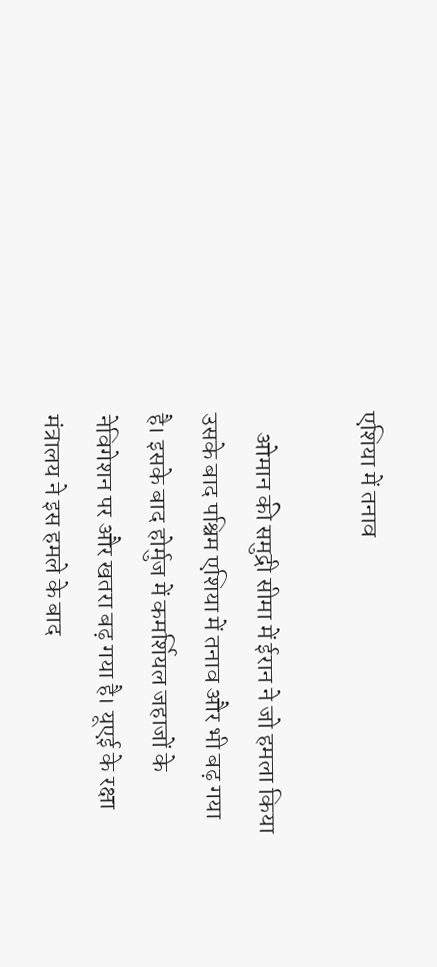एशिया में तनाव

    ओमान की समुद्री सीमा में ईरान ने जो हमला किया उसके बाद पश्चिम एशिया में तनाव और भी बढ़ गया है। इसके बाद होर्मुज में कमर्शियल जहाजों के नेविगेशन पर और खतरा बढ़ गया है। यूएई के रक्षा मंत्रालय ने इस हमले के बाद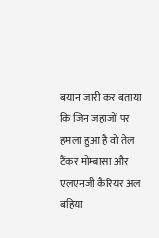बयान जारी कर बताया कि जिन जहाजों पर हमला हुआ है वो तेल टैंकर मोम्बासा और एलएनजी कैरियर अल बहिया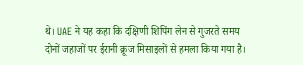थे। UAE ने यह कहा कि दक्षिणी शिपिंग लेन से गुजरते समय दोनों जहाजों पर ईरानी क्रूज मिसाइलों से हमला किया गया है।